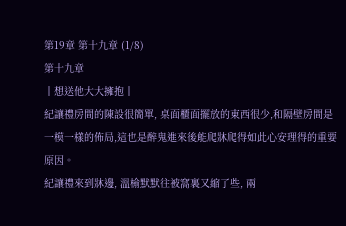第19章 第十九章 (1/8)
第十九章
‖想送他大大擁抱‖
紀讓禮房間的陳設很簡單, 桌面櫃面擺放的東西很少,和隔壁房間是一模一樣的佈局,這也是醉鬼進來後能爬牀爬得如此心安理得的重要原因。
紀讓禮來到牀邊, 溫榆默默往被窩裏又縮了些, 兩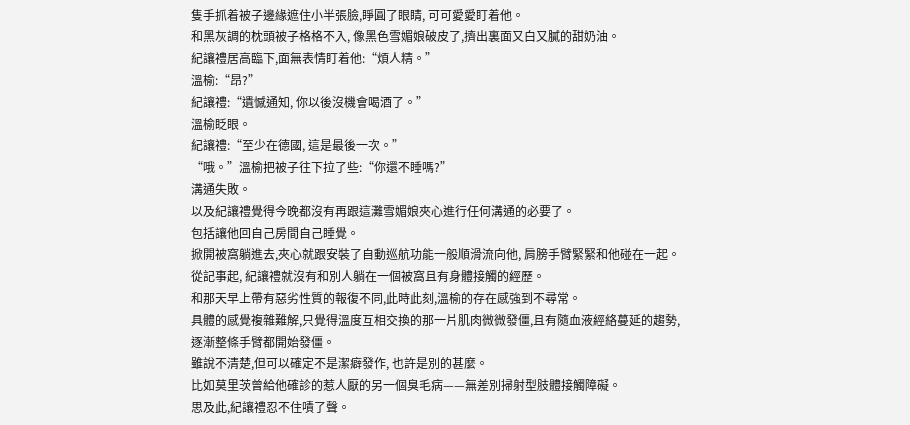隻手抓着被子邊緣遮住小半張臉,睜圓了眼睛, 可可愛愛盯着他。
和黑灰調的枕頭被子格格不入, 像黑色雪媚娘破皮了,擠出裏面又白又膩的甜奶油。
紀讓禮居高臨下,面無表情盯着他:“煩人精。”
溫榆:“昂?”
紀讓禮:“遺憾通知, 你以後沒機會喝酒了。”
溫榆眨眼。
紀讓禮:“至少在德國, 這是最後一次。”
“哦。”溫榆把被子往下拉了些:“你還不睡嗎?”
溝通失敗。
以及紀讓禮覺得今晚都沒有再跟這灘雪媚娘夾心進行任何溝通的必要了。
包括讓他回自己房間自己睡覺。
掀開被窩躺進去,夾心就跟安裝了自動巡航功能一般順滑流向他, 肩膀手臂緊緊和他碰在一起。
從記事起, 紀讓禮就沒有和別人躺在一個被窩且有身體接觸的經歷。
和那天早上帶有惡劣性質的報復不同,此時此刻,溫榆的存在感強到不尋常。
具體的感覺複雜難解,只覺得溫度互相交換的那一片肌肉微微發僵,且有隨血液經絡蔓延的趨勢, 逐漸整條手臂都開始發僵。
雖說不清楚,但可以確定不是潔癖發作, 也許是別的甚麼。
比如莫里茨曾給他確診的惹人厭的另一個臭毛病——無差別掃射型肢體接觸障礙。
思及此,紀讓禮忍不住嘖了聲。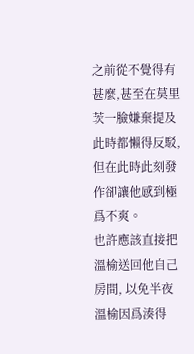之前從不覺得有甚麼,甚至在莫里茨一臉嫌棄提及此時都懶得反駁,但在此時此刻發作卻讓他感到極爲不爽。
也許應該直接把溫榆送回他自己房間, 以免半夜溫榆因爲湊得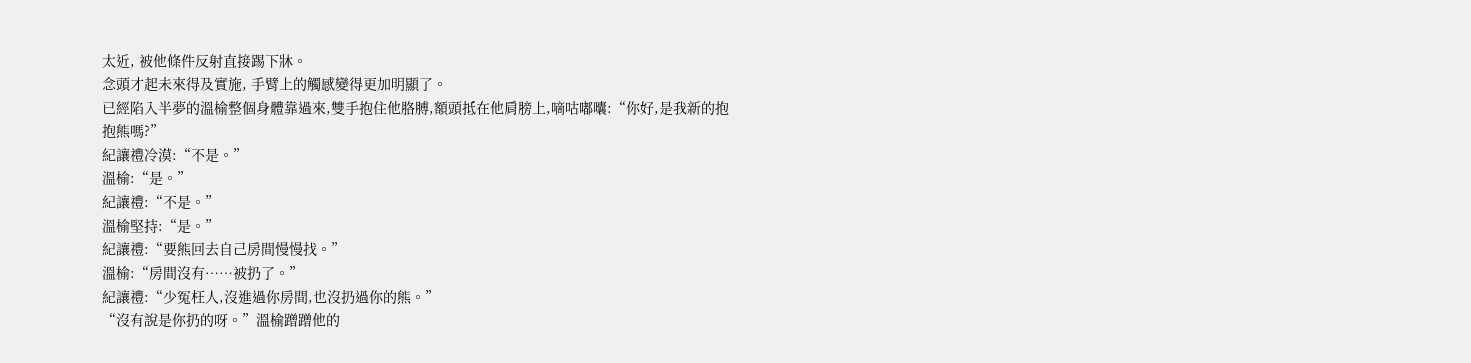太近, 被他條件反射直接踢下牀。
念頭才起未來得及實施, 手臂上的觸感變得更加明顯了。
已經陷入半夢的溫榆整個身體靠過來,雙手抱住他胳膊,額頭抵在他肩膀上,嘀咕嘟囔:“你好,是我新的抱抱熊嗎?”
紀讓禮冷漠:“不是。”
溫榆:“是。”
紀讓禮:“不是。”
溫榆堅持:“是。”
紀讓禮:“要熊回去自己房間慢慢找。”
溫榆:“房間沒有……被扔了。”
紀讓禮:“少冤枉人,沒進過你房間,也沒扔過你的熊。”
“沒有說是你扔的呀。”溫榆蹭蹭他的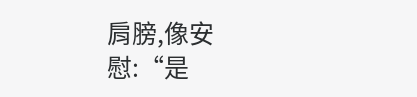肩膀,像安慰:“是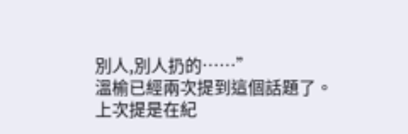別人,別人扔的……”
溫榆已經兩次提到這個話題了。
上次提是在紀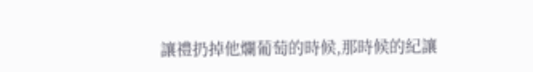讓禮扔掉他爛葡萄的時候,那時候的紀讓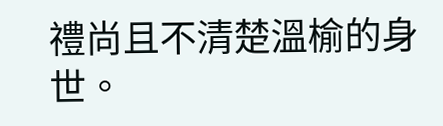禮尚且不清楚溫榆的身世。